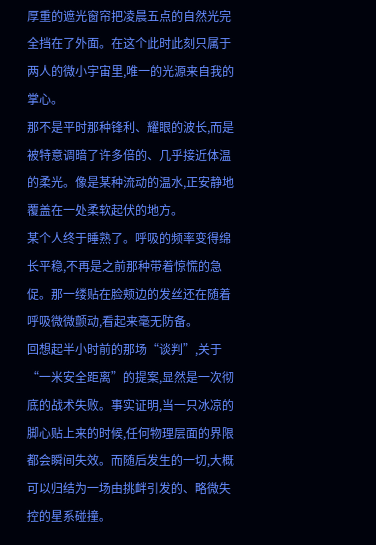厚重的遮光窗帘把凌晨五点的自然光完全挡在了外面。在这个此时此刻只属于两人的微小宇宙里,唯一的光源来自我的掌心。
那不是平时那种锋利、耀眼的波长,而是被特意调暗了许多倍的、几乎接近体温的柔光。像是某种流动的温水,正安静地覆盖在一处柔软起伏的地方。
某个人终于睡熟了。呼吸的频率变得绵长平稳,不再是之前那种带着惊慌的急促。那一缕贴在脸颊边的发丝还在随着呼吸微微颤动,看起来毫无防备。
回想起半小时前的那场“谈判”,关于“一米安全距离”的提案,显然是一次彻底的战术失败。事实证明,当一只冰凉的脚心贴上来的时候,任何物理层面的界限都会瞬间失效。而随后发生的一切,大概可以归结为一场由挑衅引发的、略微失控的星系碰撞。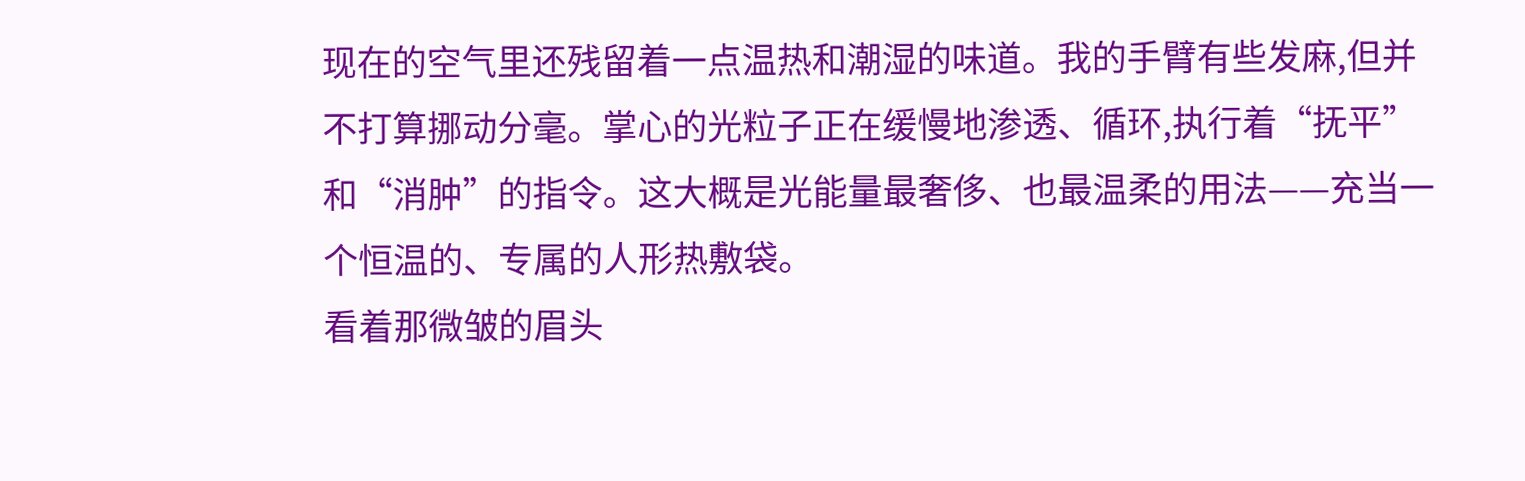现在的空气里还残留着一点温热和潮湿的味道。我的手臂有些发麻,但并不打算挪动分毫。掌心的光粒子正在缓慢地渗透、循环,执行着“抚平”和“消肿”的指令。这大概是光能量最奢侈、也最温柔的用法——充当一个恒温的、专属的人形热敷袋。
看着那微皱的眉头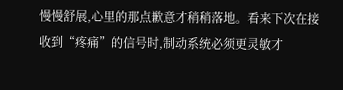慢慢舒展,心里的那点歉意才稍稍落地。看来下次在接收到“疼痛”的信号时,制动系统必须更灵敏才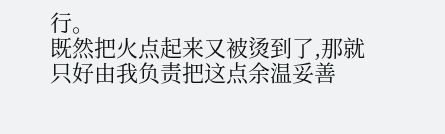行。
既然把火点起来又被烫到了,那就只好由我负责把这点余温妥善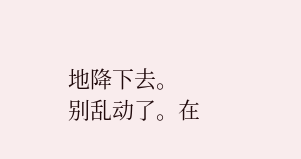地降下去。
别乱动了。在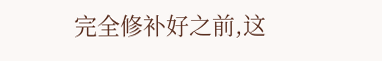完全修补好之前,这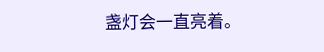盏灯会一直亮着。